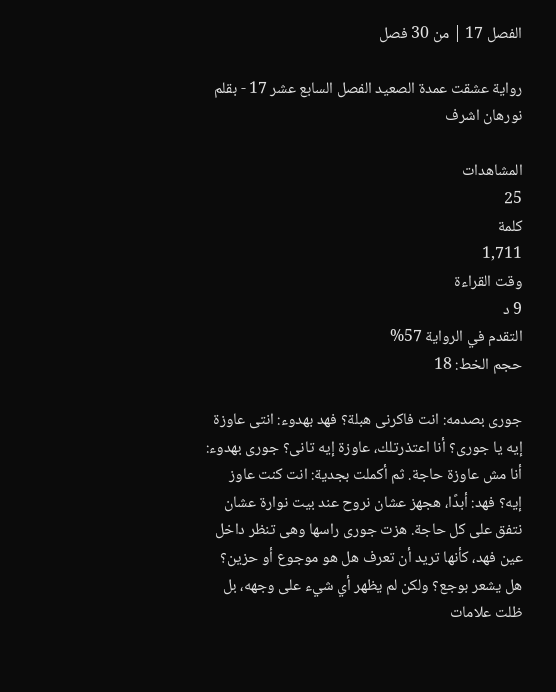الفصل 17 | من 30 فصل

رواية عشقت عمدة الصعيد الفصل السابع عشر 17 - بقلم نورهان اشرف

المشاهدات
25
كلمة
1,711
وقت القراءة
9 د
التقدم في الرواية 57%
حجم الخط: 18

جورى بصدمه: انت فاكرنى هبلة؟ فهد بهدوء: انتى عاوزة إيه يا جورى؟ أنا اعتذرتلك، عاوزة إيه تانى؟ جورى بهدوء: أنا مش عاوزة حاجة. ثم أكملت بجدية: انت كنت عاوز إيه؟ فهد: أبدًا، هجهز عشان نروح عند بيت نوارة عشان نتفق على كل حاجة. هزت جورى راسها وهى تنظر داخل عين فهد، كأنها تريد أن تعرف هل هو موجوع أو حزين؟ هل يشعر بوجع؟ ولكن لم يظهر أي شيء على وجهه، بل ظلت علامات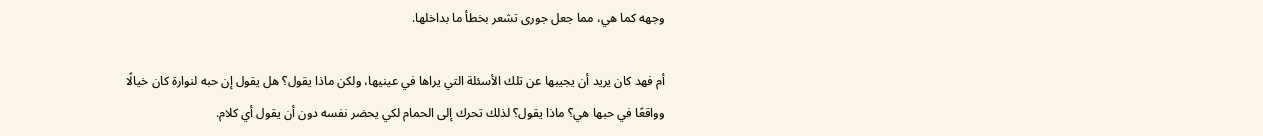وجهه كما هي، مما جعل جورى تشعر بخطأ ما بداخلها.

أم فهد كان يريد أن يجيبها عن تلك الأسئلة التي يراها في عينيها، ولكن ماذا يقول؟ هل يقول إن حبه لنوارة كان خيالًا وواقعًا في حبها هي؟ ماذا يقول؟ لذلك تحرك إلى الحمام لكي يحضر نفسه دون أن يقول أي كلام.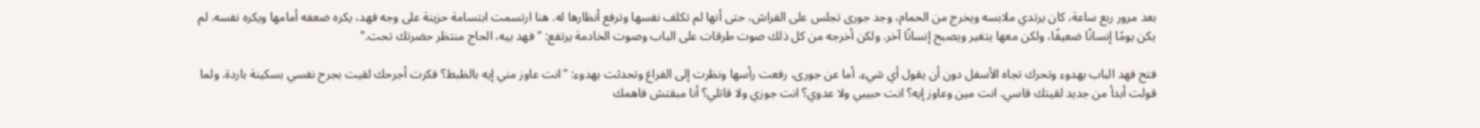بعد مرور ربع ساعة، كان يرتدي ملابسه ويخرج من الحمام، وجد جورى تجلس على الفراش، حتى أنها لم تكلف نفسها وترفع أنظارها له. هنا ارتسمت ابتسامة حزينة على وجه فهد، يكره ضعفه أمامها ويكره نفسه. لم يكن يومًا إنسانًا ضعيفًا، ولكن معها يتغير ويصبح إنسانًا آخر. ولكن أخرجه من كل ذلك صوت طرقات على الباب وصوت الخادمة يرتفع: "فهد بيه، الحاج منتظر حضرتك تحت."

فتح فهد الباب بهدوء وتحرك تجاه الأسفل دون أن يقول أي شيء. أما عن جورى، رفعت رأسها ونظرت إلى الفراغ وتحدثت بهدوء: "انت عاوز مني إيه بالظبط؟ فكرت أجرحك لقيت بجرح نفسي بسكينة باردة. ولما قولت أبدأ من جديد لقيتك قاسي. انت مين وعاوز إيه؟ انت حبيبي ولا عدوي؟ انت جوزي ولا قاتلي؟ أنا مبقتش فاهمك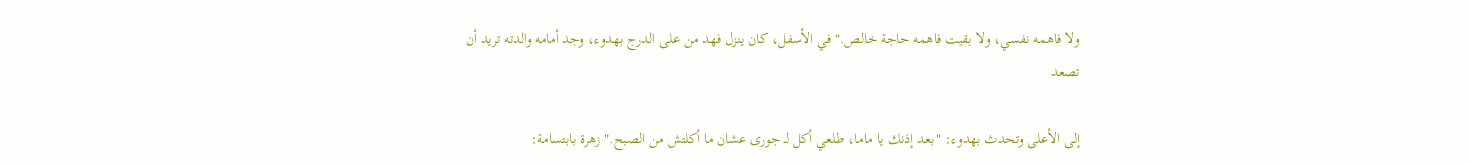ولا فاهمه نفسي، ولا بقيت فاهمه حاجة خالص." في الأسفل، كان ينزل فهد من على الدرج بهدوء، وجد أمامه والدته تريد أن تصعد

إلى الأعلى وتحدث بهدوء: "بعد إذنك يا ماما، طلعي أكل لـ جورى عشان ما أكلتش من الصبح." زهرة بابتسامة: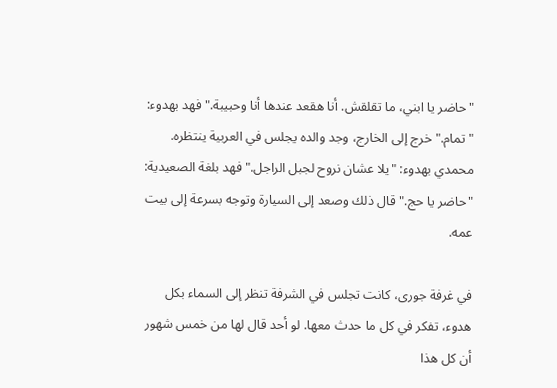"حاضر يا ابني، ما تقلقش. أنا هقعد عندها أنا وحبيبة." فهد بهدوء: "تمام." خرج إلى الخارج، وجد والده يجلس في العربية ينتظره. محمدي بهدوء: "يلا عشان نروح لجبل الراجل." فهد بلغة الصعيدية: "حاضر يا حج." قال ذلك وصعد إلى السيارة وتوجه بسرعة إلى بيت عمه.

في غرفة جورى، كانت تجلس في الشرفة تنظر إلى السماء بكل هدوء، تفكر في كل ما حدث معها. لو أحد قال لها من خمس شهور أن كل هذا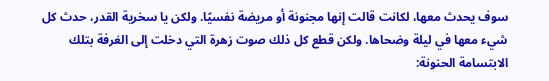سوف يحدث معها، لكانت قالت إنها مجنونة أو مريضة نفسيًا. ولكن يا سخرية القدر، حدث كل شيء معها في ليلة وضحاها. ولكن قطع كل ذلك صوت زهرة التي دخلت إلى الغرفة بتلك الابتسامة الحنونة: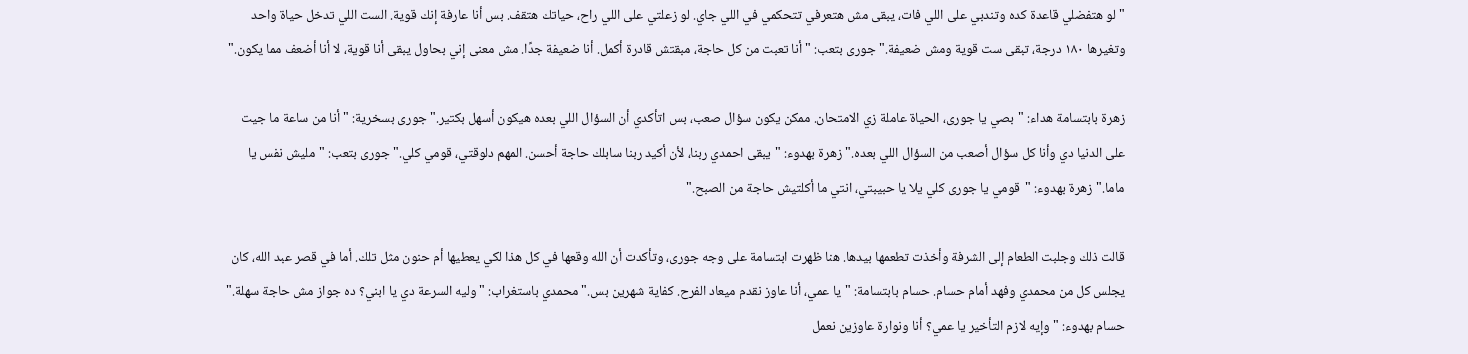"لو هتفضلي قاعدة كده وتندبي على اللي فات، يبقى مش هتعرفي تتحكمي في اللي جاي. لو زعلتي على اللي راح، حياتك هتقف. بس أنا عارفة إنك قوية. الست اللي تدخل حياة واحد وتغيرها ١٨٠ درجة، تبقى ست قوية ومش ضعيفة." جورى بتعب: "أنا تعبت من كل حاجة، مبقتش قادرة أكمل. أنا ضعيفة جدًا. مش معنى إني بحاول يبقى أنا قوية، لا أنا أضعف مما يكون."

زهرة بابتسامة هداء: "بصي يا جورى، الحياة عاملة زي الامتحان. ممكن يكون سؤال صعب، بس اتأكدي أن السؤال اللي بعده هيكون أسهل بكتير." جورى بسخرية: "أنا من ساعة ما جيت على الدنيا دي وأنا كل سؤال أصعب من السؤال اللي بعده." زهرة بهدوء: "يبقى احمدي ربنا، لأن أكيد ربنا سابلك حاجة أحسن. المهم دلوقتي، قومي كلي." جورى بتعب: "مليش نفس يا ماما." زهرة بهدوء: "قومي يا جورى كلي يلا يا حبيبتي، انتي ما أكلتيش حاجة من الصبح."

قالت ذلك وجلبت الطعام إلى الشرفة وأخذت تطعمها بيدها. هنا ظهرت ابتسامة على وجه جورى، وتأكدت أن الله وقعها في كل هذا لكي يعطيها أم حنون مثل تلك. أما في قصر عبد الله، كان يجلس كل من محمدي وفهد أمام حسام. حسام بابتسامة: "يا عمي، أنا عاوز نقدم ميعاد الفرح. كفاية شهرين بس." محمدي باستغراب: "وليه السرعة دي يا ابني؟ ده جواز مش حاجة سهلة." حسام بهدوء: "وإيه لازم التأخير يا عمي؟ أنا ونوارة عاوزين نعمل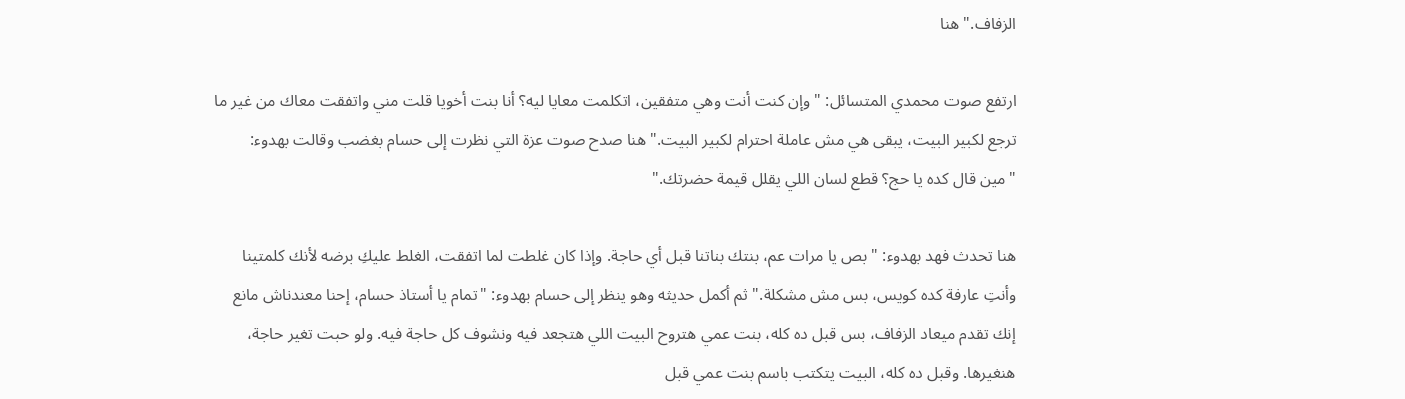الزفاف." هنا

ارتفع صوت محمدي المتسائل: "وإن كنت أنت وهي متفقين، اتكلمت معايا ليه؟ أنا بنت أخويا قلت مني واتفقت معاك من غير ما ترجع لكبير البيت، يبقى هي مش عاملة احترام لكبير البيت." هنا صدح صوت عزة التي نظرت إلى حسام بغضب وقالت بهدوء: "مين قال كده يا حج؟ قطع لسان اللي يقلل قيمة حضرتك."

هنا تحدث فهد بهدوء: "بص يا مرات عم، بنتك بناتنا قبل أي حاجة. وإذا كان غلطت لما اتفقت، الغلط عليكِ برضه لأنك كلمتينا وأنتِ عارفة كده كويس، بس مش مشكلة." ثم أكمل حديثه وهو ينظر إلى حسام بهدوء: "تمام يا أستاذ حسام، إحنا معندناش مانع إنك تقدم ميعاد الزفاف، بس قبل ده كله، بنت عمي هتروح البيت اللي هتجعد فيه ونشوف كل حاجة فيه. ولو حبت تغير حاجة، هنغيرها. وقبل ده كله، البيت يتكتب باسم بنت عمي قبل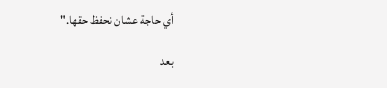أي حاجة عشان نحفظ حقها."

بعد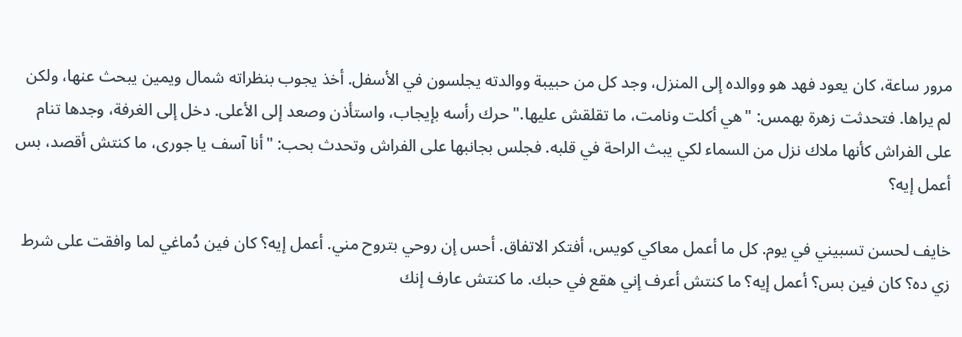مرور ساعة، كان يعود فهد هو ووالده إلى المنزل، وجد كل من حبيبة ووالدته يجلسون في الأسفل. أخذ يجوب بنظراته شمال ويمين يبحث عنها، ولكن لم يراها. فتحدثت زهرة بهمس: "هي أكلت ونامت، ما تقلقش عليها." حرك رأسه بإيجاب، واستأذن وصعد إلى الأعلى. دخل إلى الغرفة، وجدها تنام على الفراش كأنها ملاك نزل من السماء لكي يبث الراحة في قلبه. فجلس بجانبها على الفراش وتحدث بحب: "أنا آسف يا جورى، ما كنتش أقصد، بس أعمل إيه؟

خايف لحسن تسبيني في يوم. كل ما أعمل معاكي كويس، أفتكر الاتفاق. أحس إن روحي بتروح مني. أعمل إيه؟ كان فين دُماغي لما وافقت على شرط زي ده؟ كان فين بس؟ أعمل إيه؟ ما كنتش أعرف إني هقع في حبك. ما كنتش عارف إنك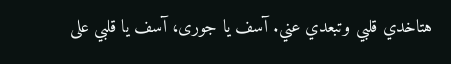هتاخدي قلبي وتبعدي عني. آسف يا جورى، آسف يا قلبي على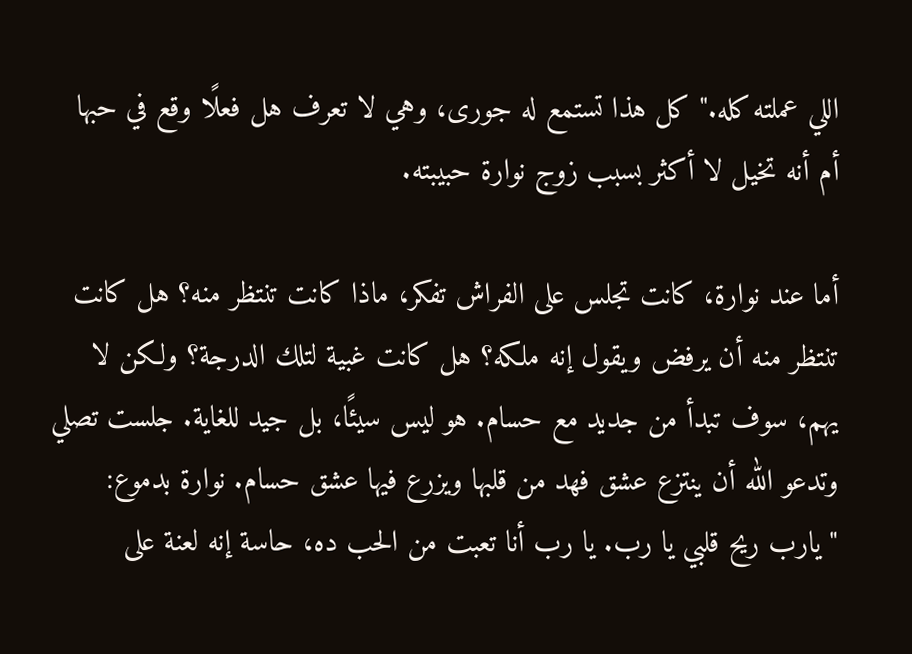اللي عملته كله." كل هذا تستمع له جورى، وهي لا تعرف هل فعلًا وقع في حبها أم أنه تخيل لا أكثر بسبب زوج نوارة حبيبته.

أما عند نوارة، كانت تجلس على الفراش تفكر، ماذا كانت تنتظر منه؟ هل كانت تنتظر منه أن يرفض ويقول إنه ملكه؟ هل كانت غبية لتلك الدرجة؟ ولكن لا يهم، سوف تبدأ من جديد مع حسام. هو ليس سيئًا، بل جيد للغاية. جلست تصلي وتدعو الله أن ينتزع عشق فهد من قلبها ويزرع فيها عشق حسام. نوارة بدموع: "يارب ريح قلبي يا رب. يا رب أنا تعبت من الحب ده، حاسة إنه لعنة على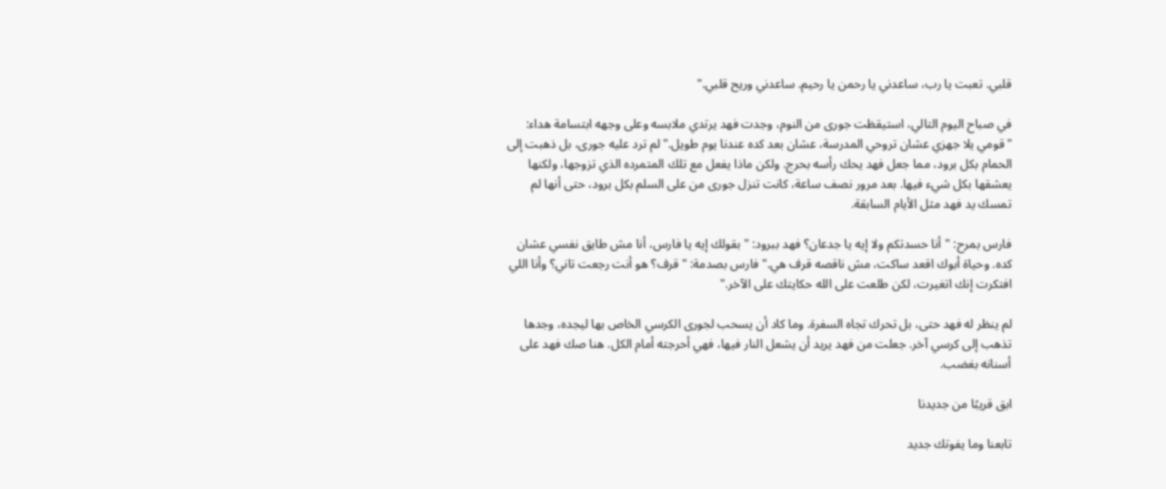قلبي. تعبت يا رب، ساعدني يا رحمن يا رحيم. ساعدني وريح قلبي."

في صباح اليوم التالي، استيقظت جورى من النوم، وجدت فهد يرتدي ملابسه وعلى وجهه ابتسامة هداء: "قومي يلا جهزي عشان تروحي المدرسة، عشان بعد كده عندنا يوم طويل." لم ترد عليه جورى، بل ذهبت إلى الحمام بكل برود، مما جعل فهد يحك رأسه بحرج. ولكن ماذا يفعل مع تلك المتمرده الذي تزوجها، ولكنها يعشقها بكل شيء فيها. بعد مرور نصف ساعة، كانت تنزل جورى من على السلم بكل برود، حتى أنها لم تمسك يد فهد مثل الأيام السابقة.

فارس بمرح: "أنا حسدتكم ولا إيه يا جدعان؟ فهد ببرود: "بقولك إيه يا فارس، أنا مش طايق نفسي عشان كده. وحياة أبوك اقعد ساكت، مش ناقصه قرف هي." فارس بصدمة: "قرف؟ هو أنت رجعت تاني؟ وأنا اللي افتكرت إنك اتغيرت، لكن طلعت على الله حكايتك على الآخر."

لم ينظر له فهد حتى، بل تحرك تجاه السفرة. وما كاد أن يسحب لجورى الكرسي الخاص بها ليجده، وجدها تذهب إلى كرسي آخر. جعلت من فهد يريد أن يشعل النار فيها، فهي أحرجته أمام الكل. هنا صك فهد على أسنانه بغضب.

ابق قريبًا من جديدنا

تابعنا وما يفوتك جديد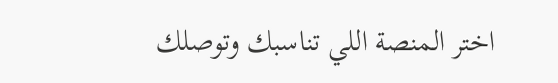اختر المنصة اللي تناسبك وتوصلك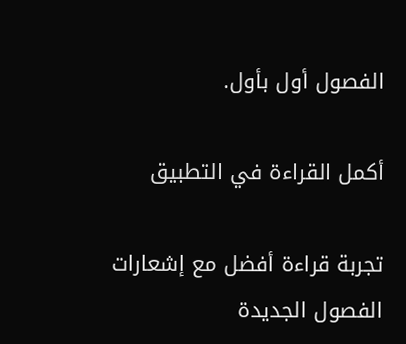الفصول أول بأول.

أكمل القراءة في التطبيق

تجربة قراءة أفضل مع إشعارات الفصول الجديدة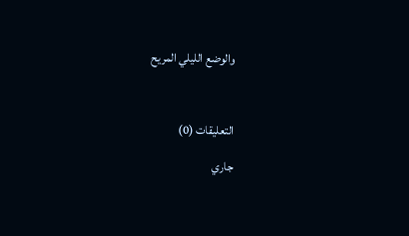والوضع الليلي المريح



التعليقات (0)

جاري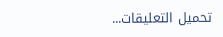تحميل التعليقات...